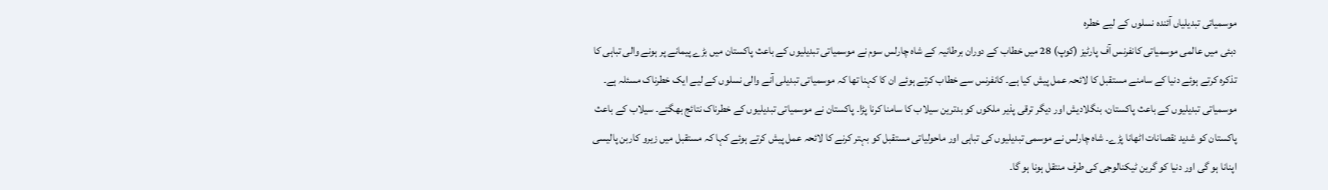موسمیاتی تبدیلیاں آئندہ نسلوں کے لیے خطرہ
دبئی میں عالمی موسمیاتی کانفرنس آف پارٹیز (کوپ) 28 میں خطاب کے دوران برطانیہ کے شاہ چارلس سوم نے موسمیاتی تبدیلیوں کے باعث پاکستان میں بڑے پیمانے پر ہونے والی تباہی کا تذکرہ کرتے ہوئے دنیا کے سامنے مستقبل کا لائحہ عمل پیش کیا ہے۔ کانفرنس سے خطاب کرتے ہوئے ان کا کہنا تھا کہ موسمیاتی تبدیلی آنے والی نسلوں کے لیے ایک خطرناک مسئلہ ہے۔ موسمیاتی تبدیلیوں کے باعث پاکستان، بنگلادیش اور دیگر ترقی پذیر ملکوں کو بدترین سیلاب کا سامنا کرنا پڑا۔ پاکستان نے موسمیاتی تبدیلیوں کے خطرناک نتائج بھگتے۔ سیلاب کے باعث پاکستان کو شدید نقصانات اٹھانا پڑے۔ شاہ چارلس نے موسمی تبدیلیوں کی تباہی اور ماحولیاتی مستقبل کو بہتر کرنے کا لائحہ عمل پیش کرتے ہوئے کہا کہ مستقبل میں زیرو کاربن پالیسی اپنانا ہو گی اور دنیا کو گرین ٹیکنالوجی کی طرف منتقل ہونا ہو گا۔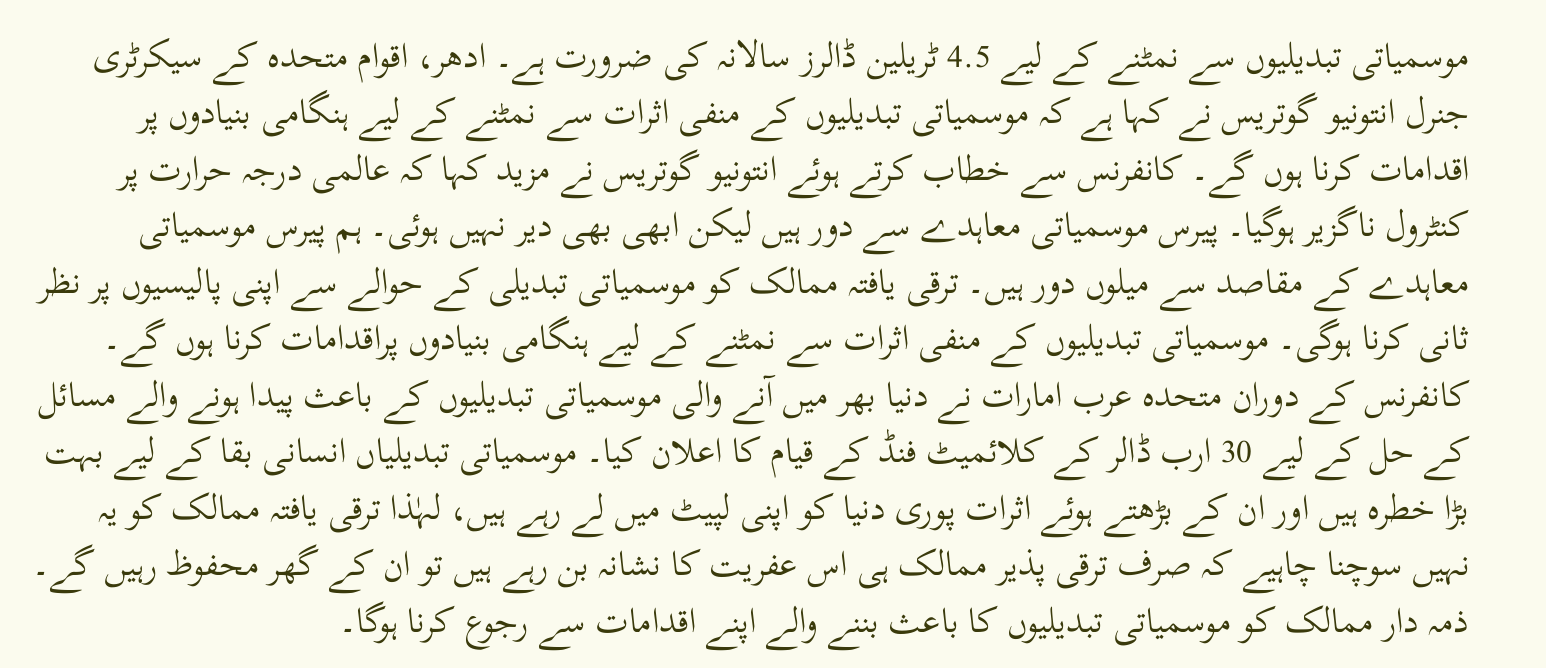موسمیاتی تبدیلیوں سے نمٹنے کے لیے 4.5 ٹریلین ڈالرز سالانہ کی ضرورت ہے۔ ادھر، اقوام متحدہ کے سیکرٹری جنرل انتونیو گوتریس نے کہا ہے کہ موسمیاتی تبدیلیوں کے منفی اثرات سے نمٹنے کے لیے ہنگامی بنیادوں پر اقدامات کرنا ہوں گے۔ کانفرنس سے خطاب کرتے ہوئے انتونیو گوتریس نے مزید کہا کہ عالمی درجہ حرارت پر کنٹرول ناگزیر ہوگیا۔ پیرس موسمیاتی معاہدے سے دور ہیں لیکن ابھی بھی دیر نہیں ہوئی۔ ہم پیرس موسمیاتی معاہدے کے مقاصد سے میلوں دور ہیں۔ ترقی یافتہ ممالک کو موسمیاتی تبدیلی کے حوالے سے اپنی پالیسیوں پر نظر ثانی کرنا ہوگی۔ موسمیاتی تبدیلیوں کے منفی اثرات سے نمٹنے کے لیے ہنگامی بنیادوں پراقدامات کرنا ہوں گے۔ کانفرنس کے دوران متحدہ عرب امارات نے دنیا بھر میں آنے والی موسمیاتی تبدیلیوں کے باعث پیدا ہونے والے مسائل کے حل کے لیے 30 ارب ڈالر کے کلائمیٹ فنڈ کے قیام کا اعلان کیا۔ موسمیاتی تبدیلیاں انسانی بقا کے لیے بہت بڑا خطرہ ہیں اور ان کے بڑھتے ہوئے اثرات پوری دنیا کو اپنی لپیٹ میں لے رہے ہیں، لہٰذا ترقی یافتہ ممالک کو یہ نہیں سوچنا چاہیے کہ صرف ترقی پذیر ممالک ہی اس عفریت کا نشانہ بن رہے ہیں تو ان کے گھر محفوظ رہیں گے۔ ذمہ دار ممالک کو موسمیاتی تبدیلیوں کا باعث بننے والے اپنے اقدامات سے رجوع کرنا ہوگا۔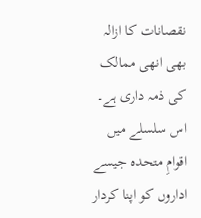نقصانات کا ازالہ بھی انھی ممالک کی ذمہ داری ہے۔ اس سلسلے میں اقوامِ متحدہ جیسے اداروں کو اپنا کردار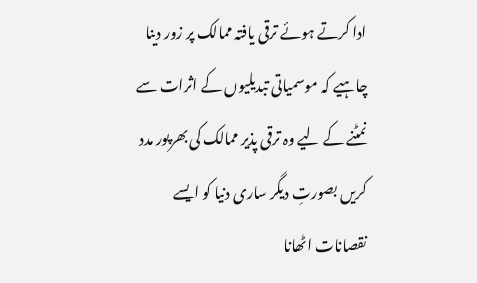ادا کرتے ہوئے ترقی یافتہ ممالک پر زور دینا چاہیے کہ موسمیاتی تبدیلیوں کے اثرات سے نمٹنے کے لیے وہ ترقی پذیر ممالک کی بھرپور مدد کریں بصورتِ دیگر ساری دنیا کو ایسے نقصانات اٹھانا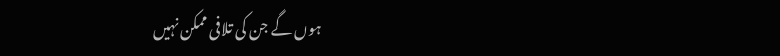ہوں گے جن کی تلافی ممکن نہیں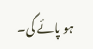ہو پائے گی۔